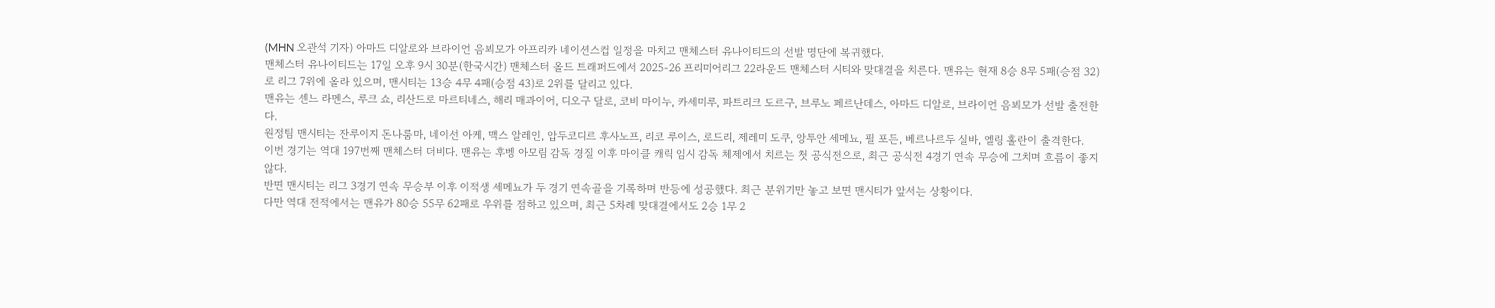(MHN 오관석 기자) 아마드 디알로와 브라이언 음뵈모가 아프리카 네이션스컵 일정을 마치고 맨체스터 유나이티드의 선발 명단에 복귀했다.
맨체스터 유나이티드는 17일 오후 9시 30분(한국시간) 맨체스터 올드 트래퍼드에서 2025-26 프리미어리그 22라운드 맨체스터 시티와 맞대결을 치른다. 맨유는 현재 8승 8무 5패(승점 32)로 리그 7위에 올라 있으며, 맨시티는 13승 4무 4패(승점 43)로 2위를 달리고 있다.
맨유는 센느 라멘스, 루크 쇼, 리산드로 마르티네스, 해리 매과이어, 디오구 달로, 코비 마이누, 카세미루, 파트리크 도르구, 브루노 페르난데스, 아마드 디알로, 브라이언 음뵈모가 선발 출전한다.
원정팀 맨시티는 잔루이지 돈나룸마, 네이선 아케, 맥스 알레인, 압두코디르 후사노프, 리코 루이스, 로드리, 제레미 도쿠, 앙투안 세메뇨, 필 포든, 베르나르두 실바, 엘링 홀란이 출격한다.
이번 경기는 역대 197번째 맨체스터 더비다. 맨유는 후벵 아모림 감독 경질 이후 마이클 캐릭 임시 감독 체제에서 치르는 첫 공식전으로, 최근 공식전 4경기 연속 무승에 그치며 흐름이 좋지 않다.
반면 맨시티는 리그 3경기 연속 무승부 이후 이적생 세메뇨가 두 경기 연속골을 기록하며 반등에 성공했다. 최근 분위기만 놓고 보면 맨시티가 앞서는 상황이다.
다만 역대 전적에서는 맨유가 80승 55무 62패로 우위를 점하고 있으며, 최근 5차례 맞대결에서도 2승 1무 2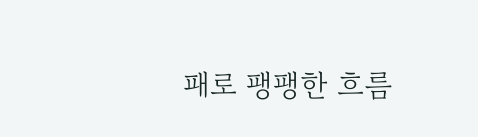패로 팽팽한 흐름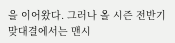을 이어왔다. 그러나 올 시즌 전반기 맞대결에서는 맨시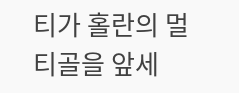티가 홀란의 멀티골을 앞세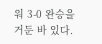워 3-0 완승을 거둔 바 있다.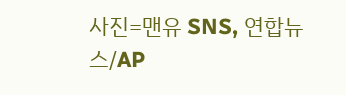사진=맨유 SNS, 연합뉴스/AP